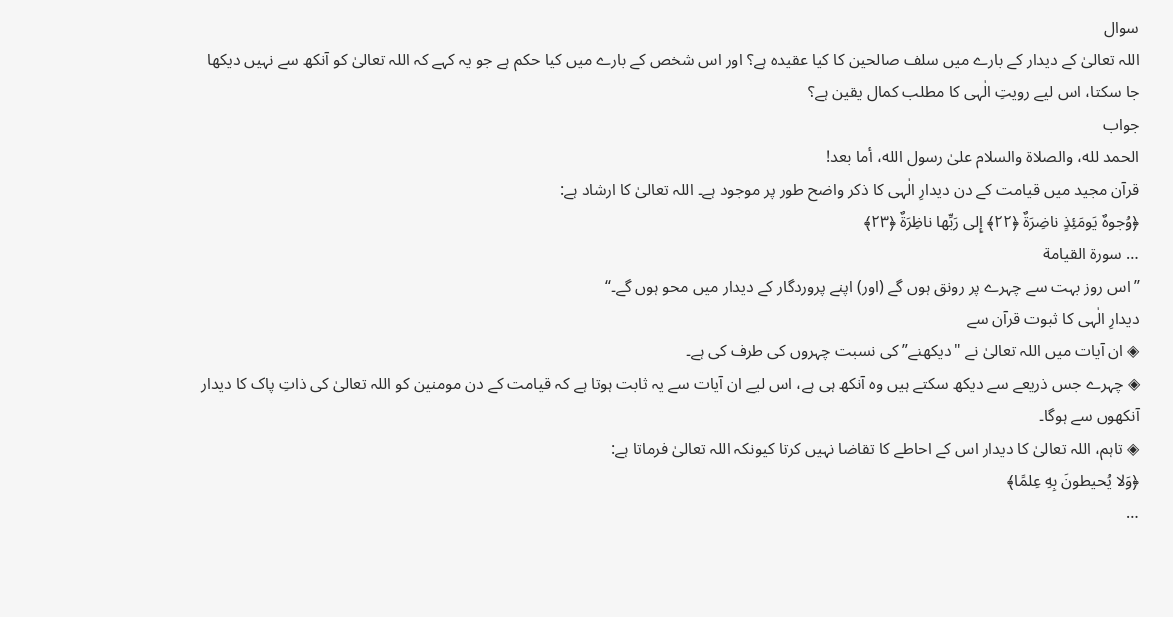سوال
اللہ تعالیٰ کے دیدار کے بارے میں سلف صالحین کا کیا عقیدہ ہے؟ اور اس شخص کے بارے میں کیا حکم ہے جو یہ کہے کہ اللہ تعالیٰ کو آنکھ سے نہیں دیکھا جا سکتا، اس لیے رویتِ الٰہی کا مطلب کمال یقین ہے؟
جواب
الحمد لله، والصلاة والسلام علىٰ رسول الله، أما بعد!
قرآن مجید میں قیامت کے دن دیدارِ الٰہی کا ذکر واضح طور پر موجود ہے۔ اللہ تعالیٰ کا ارشاد ہے:
﴿وُجوهٌ يَومَئِذٍ ناضِرَةٌ ﴿٢٢﴾ إِلى رَبِّها ناظِرَةٌ ﴿٢٣﴾
… سورة القيامة
’’اس روز بہت سے چہرے پر رونق ہوں گے (اور) اپنے پروردگار کے دیدار میں محو ہوں گے۔‘‘
دیدارِ الٰہی کا ثبوت قرآن سے
◈ ان آیات میں اللہ تعالیٰ نے "دیکھنے” کی نسبت چہروں کی طرف کی ہے۔
◈ چہرے جس ذریعے سے دیکھ سکتے ہیں وہ آنکھ ہی ہے، اس لیے ان آیات سے یہ ثابت ہوتا ہے کہ قیامت کے دن مومنین کو اللہ تعالیٰ کی ذاتِ پاک کا دیدار آنکھوں سے ہوگا۔
◈ تاہم، اللہ تعالیٰ کا دیدار اس کے احاطے کا تقاضا نہیں کرتا کیونکہ اللہ تعالیٰ فرماتا ہے:
﴿وَلا يُحيطونَ بِهِ عِلمًا﴾
…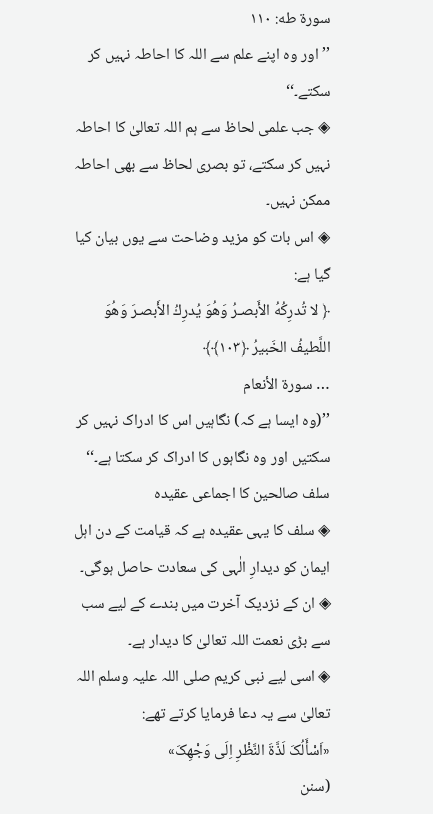سورة طه: ١١٠
’’اور وہ اپنے علم سے اللہ کا احاطہ نہیں کر سکتے۔‘‘
◈ جب علمی لحاظ سے ہم اللہ تعالیٰ کا احاطہ نہیں کر سکتے، تو بصری لحاظ سے بھی احاطہ ممکن نہیں۔
◈ اس بات کو مزید وضاحت سے یوں بیان کیا گیا ہے:
﴿ لا تُدرِكُهُ الأَبصـرُ وَهُوَ يُدرِكُ الأَبصـرَ وَهُوَ اللَّطيفُ الخَبيرُ ﴿١٠٣﴾﴾
… سورة الأنعام
’’(وہ ایسا ہے کہ) نگاہیں اس کا ادراک نہیں کر سکتیں اور وہ نگاہوں کا ادراک کر سکتا ہے۔‘‘
سلف صالحین کا اجماعی عقیدہ
◈ سلف کا یہی عقیدہ ہے کہ قیامت کے دن اہل ایمان کو دیدارِ الٰہی کی سعادت حاصل ہوگی۔
◈ ان کے نزدیک آخرت میں بندے کے لیے سب سے بڑی نعمت اللہ تعالیٰ کا دیدار ہے۔
◈ اسی لیے نبی کریم صلی اللہ علیہ وسلم اللہ تعالیٰ سے یہ دعا فرمایا کرتے تھے:
«اَسْأَلُکَ لَذَّةَ النَّظْرِ اِلَی وَجْهِکَ»
(سنن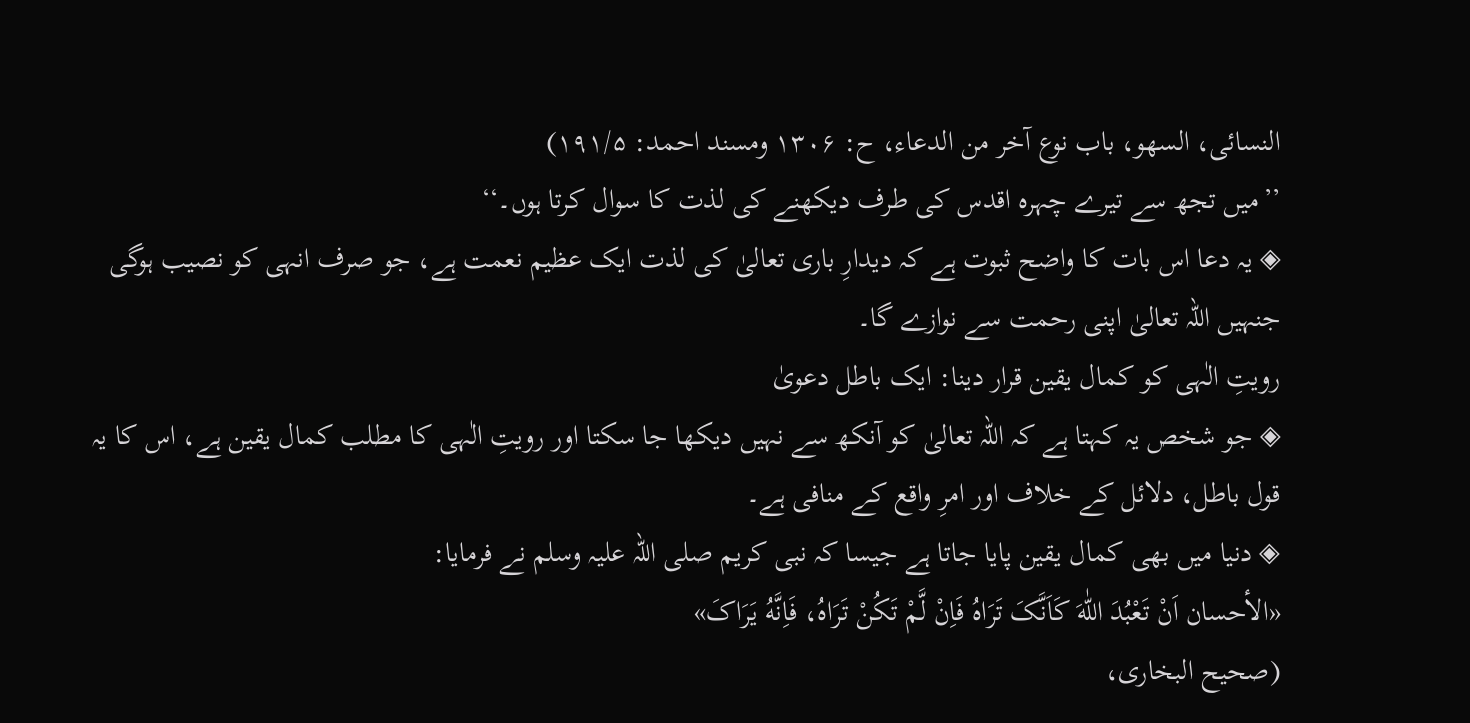النسائی، السهو، باب نوع آخر من الدعاء، ح: ۱۳۰۶ ومسند احمد: ۱۹۱/۵)
’’میں تجھ سے تیرے چہرہ اقدس کی طرف دیکھنے کی لذت کا سوال کرتا ہوں۔‘‘
◈ یہ دعا اس بات کا واضح ثبوت ہے کہ دیدارِ باری تعالیٰ کی لذت ایک عظیم نعمت ہے، جو صرف انہی کو نصیب ہوگی جنہیں اللہ تعالیٰ اپنی رحمت سے نوازے گا۔
رویتِ الٰہی کو کمال یقین قرار دینا: ایک باطل دعویٰ
◈ جو شخص یہ کہتا ہے کہ اللہ تعالیٰ کو آنکھ سے نہیں دیکھا جا سکتا اور رویتِ الٰہی کا مطلب کمال یقین ہے، اس کا یہ قول باطل، دلائل کے خلاف اور امرِ واقع کے منافی ہے۔
◈ دنیا میں بھی کمال یقین پایا جاتا ہے جیسا کہ نبی کریم صلی اللہ علیہ وسلم نے فرمایا:
«الأحسان اَنْ تَعْبُدَ اللّٰهَ کَاَنَّکَ تَرَاهُ فَاِنْ لَّمْ تَکُنْ تَرَاهُ، فَاِنَّهُ يَرَاکَ»
(صحیح البخاری،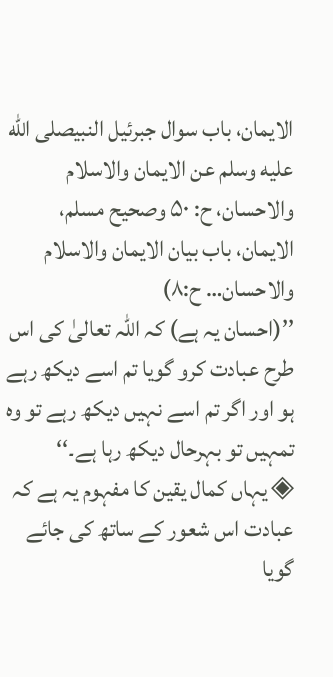الایمان، باب سوال جبرئیل النبیصلى الله عليه وسلم عن الایمان والاسلام والاحسان، ح: ۵۰ وصحیح مسلم، الایمان، باب بیان الایمان والاسلام والاحسان… ح:۸)
’’(احسان یہ ہے) کہ اللہ تعالیٰ کی اس طرح عبادت کرو گویا تم اسے دیکھ رہے ہو اور اگر تم اسے نہیں دیکھ رہے تو وہ تمہیں تو بہرحال دیکھ رہا ہے۔‘‘
◈ یہاں کمال یقین کا مفہوم یہ ہے کہ عبادت اس شعور کے ساتھ کی جائے گویا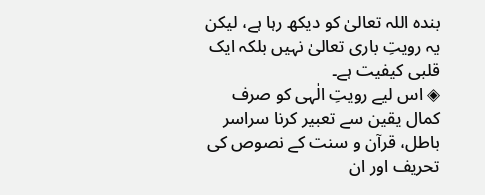بندہ اللہ تعالیٰ کو دیکھ رہا ہے، لیکن یہ رویتِ باری تعالیٰ نہیں بلکہ ایک قلبی کیفیت ہے۔
◈ اس لیے رویتِ الٰہی کو صرف کمال یقین سے تعبیر کرنا سراسر باطل، قرآن و سنت کے نصوص کی تحریف اور ان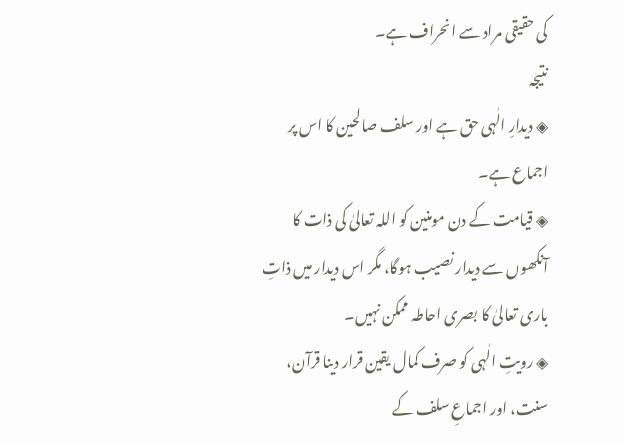کی حقیقی مراد سے انحراف ہے۔
نتیجہ
◈ دیدارِ الٰہی حق ہے اور سلف صالحین کا اس پر اجماع ہے۔
◈ قیامت کے دن مومنین کو اللہ تعالیٰ کی ذات کا آنکھوں سے دیدار نصیب ہوگا، مگر اس دیدار میں ذاتِ باری تعالیٰ کا بصری احاطہ ممکن نہیں۔
◈ رویتِ الٰہی کو صرف کمال یقین قرار دینا قرآن، سنت، اور اجماعِ سلف کے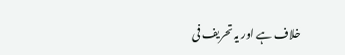خلاف ہے اور یہ تحریف فی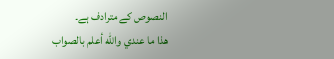النصوص کے مترادف ہے۔
ھذا ما عندي والله أعلم بالصواب